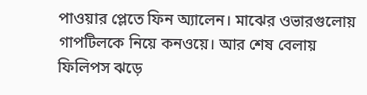পাওয়ার প্লেতে ফিন অ্যালেন। মাঝের ওভারগুলোয় গাপটিলকে নিয়ে কনওয়ে। আর শেষ বেলায় ফিলিপস ঝড়ে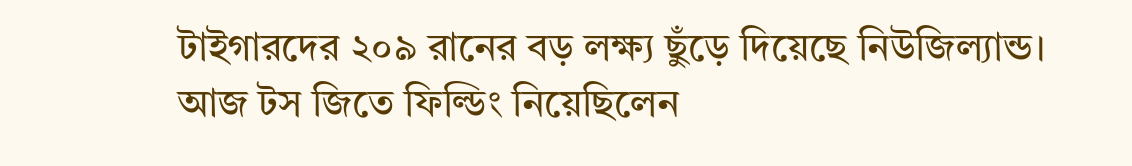টাইগারদের ২০৯ রানের বড় লক্ষ্য ছুঁড়ে দিয়েছে নিউজিল্যান্ড।
আজ টস জিতে ফিল্ডিং নিয়েছিলেন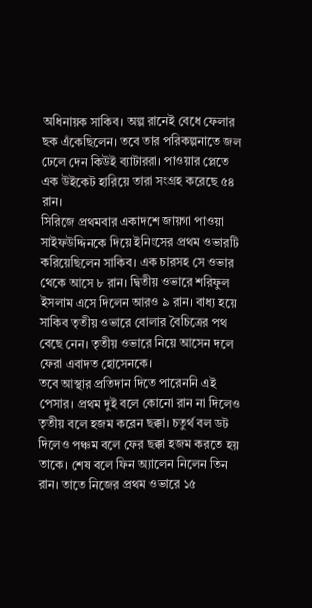অধিনায়ক সাকিব। অল্প রানেই বেধে ফেলার ছক এঁকেছিলেন। তবে তার পরিকল্পনাতে জল ঢেলে দেন কিউই ব্যাটাররা। পাওয়ার প্লেতে এক উইকেট হারিয়ে তারা সংগ্রহ করেছে ৫৪ রান।
সিরিজে প্রথমবার একাদশে জায়গা পাওয়া সাইফউদ্দিনকে দিয়ে ইনিংসের প্রথম ওভারটি করিয়েছিলেন সাকিব। এক চারসহ সে ওভার থেকে আসে ৮ রান। দ্বিতীয় ওভারে শরিফুল ইসলাম এসে দিলেন আরও ৯ রান। বাধ্য হয়ে সাকিব তৃতীয় ওভারে বোলার বৈচিত্রের পথ বেছে নেন। তৃতীয় ওভারে নিয়ে আসেন দলে ফেরা এবাদত হোসেনকে।
তবে আস্থার প্রতিদান দিতে পারেননি এই পেসার। প্রথম দুই বলে কোনো রান না দিলেও তৃতীয় বলে হজম করেন ছক্কা। চতুর্থ বল ডট দিলেও পঞ্চম বলে ফের ছক্কা হজম করতে হয় তাকে। শেষ বলে ফিন অ্যালেন নিলেন তিন রান। তাতে নিজের প্রথম ওভারে ১৫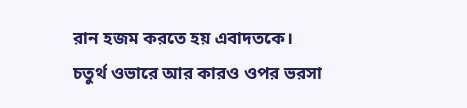রান হজম করতে হয় এবাদতকে।
চতুর্থ ওভারে আর কারও ওপর ভরসা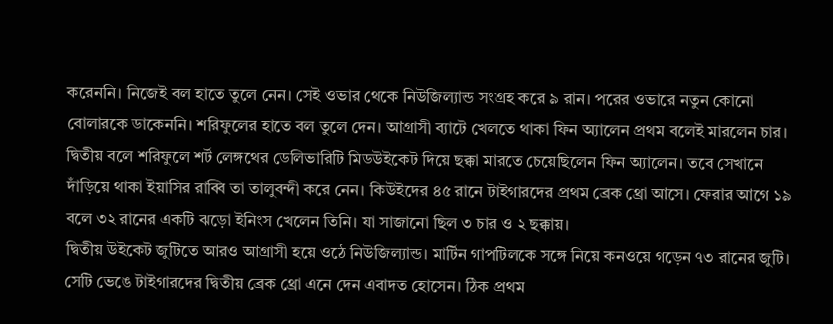করেননি। নিজেই বল হাতে তুলে নেন। সেই ওভার থেকে নিউজিল্যান্ড সংগ্রহ করে ৯ রান। পরের ওভারে নতুন কোনো বোলারকে ডাকেননি। শরিফুলের হাতে বল তুলে দেন। আগ্রাসী ব্যাটে খেলতে থাকা ফিন অ্যালেন প্রথম বলেই মারলেন চার।
দ্বিতীয় বলে শরিফুলে শর্ট লেঙ্গথের ডেলিভারিটি মিডউইকেট দিয়ে ছক্কা মারতে চেয়েছিলেন ফিন অ্যালেন। তবে সেখানে দাঁড়িয়ে থাকা ইয়াসির রাব্বি তা তালুবন্দী করে নেন। কিউইদের ৪৫ রানে টাইগারদের প্রথম ব্রেক থ্রো আসে। ফেরার আগে ১৯ বলে ৩২ রানের একটি ঝড়ো ইনিংস খেলেন তিনি। যা সাজানো ছিল ৩ চার ও ২ ছক্কায়।
দ্বিতীয় উইকেট জুটিতে আরও আগ্রাসী হয়ে ওঠে নিউজিল্যান্ড। মার্টিন গাপটিলকে সঙ্গে নিয়ে কনওয়ে গড়েন ৭৩ রানের জুটি। সেটি ভেঙে টাইগারদের দ্বিতীয় ব্রেক থ্রো এনে দেন এবাদত হোসেন। ঠিক প্রথম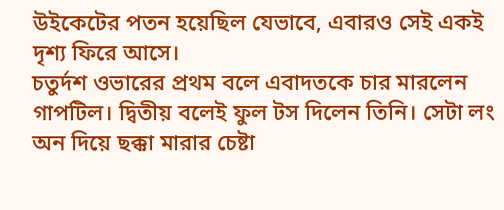উইকেটের পতন হয়েছিল যেভাবে, এবারও সেই একই দৃশ্য ফিরে আসে।
চতুর্দশ ওভারের প্রথম বলে এবাদতকে চার মারলেন গাপটিল। দ্বিতীয় বলেই ফুল টস দিলেন তিনি। সেটা লং অন দিয়ে ছক্কা মারার চেষ্টা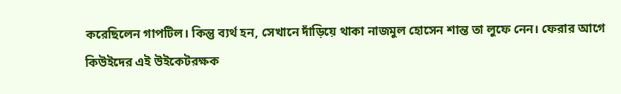করেছিলেন গাপটিল। কিন্তু ব্যর্থ হন, সেখানে দাঁড়িয়ে থাকা নাজমুল হোসেন শান্ত তা লুফে নেন। ফেরার আগে কিউইদের এই উইকেটরক্ষক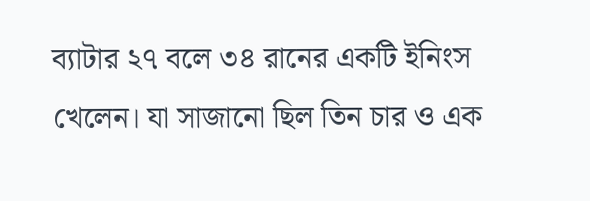ব্যাটার ২৭ বলে ৩৪ রানের একটি ইনিংস খেলেন। যা সাজানো ছিল তিন চার ও এক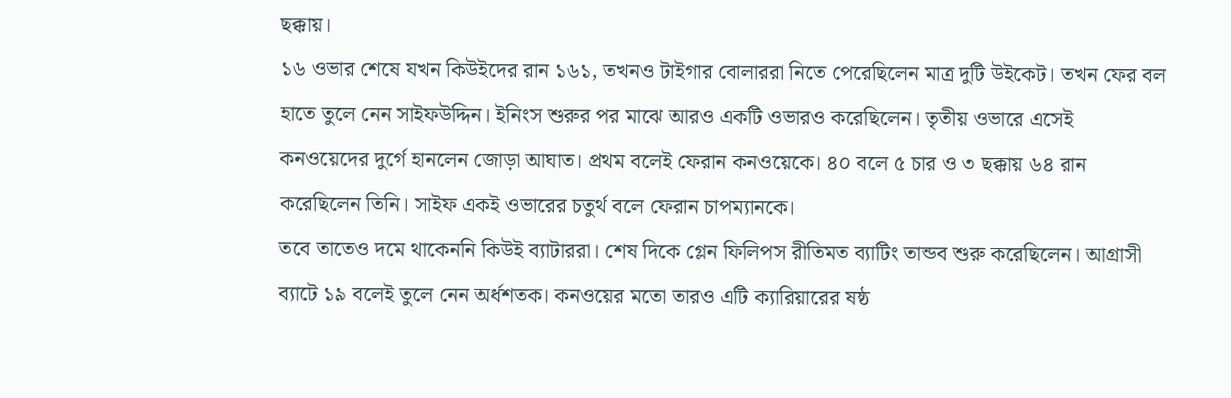ছক্কায়।
১৬ ওভার শেষে যখন কিউইদের রান ১৬১, তখনও টাইগার বোলাররা নিতে পেরেছিলেন মাত্র দুটি উইকেট। তখন ফের বল হাতে তুলে নেন সাইফউদ্দিন। ইনিংস শুরুর পর মাঝে আরও একটি ওভারও করেছিলেন। তৃতীয় ওভারে এসেই কনওয়েদের দুর্গে হানলেন জোড়া আঘাত। প্রথম বলেই ফেরান কনওয়েকে। ৪০ বলে ৫ চার ও ৩ ছক্কায় ৬৪ রান করেছিলেন তিনি। সাইফ একই ওভারের চতুর্থ বলে ফেরান চাপম্যানকে।
তবে তাতেও দমে থাকেননি কিউই ব্যাটাররা। শেষ দিকে গ্লেন ফিলিপস রীতিমত ব্যাটিং তান্ডব শুরু করেছিলেন। আগ্রাসী ব্যাটে ১৯ বলেই তুলে নেন অর্ধশতক। কনওয়ের মতো তারও এটি ক্যারিয়ারের ষষ্ঠ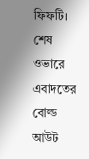ফিফটি। শেষ ওভারে এবাদতের বোল্ড আউট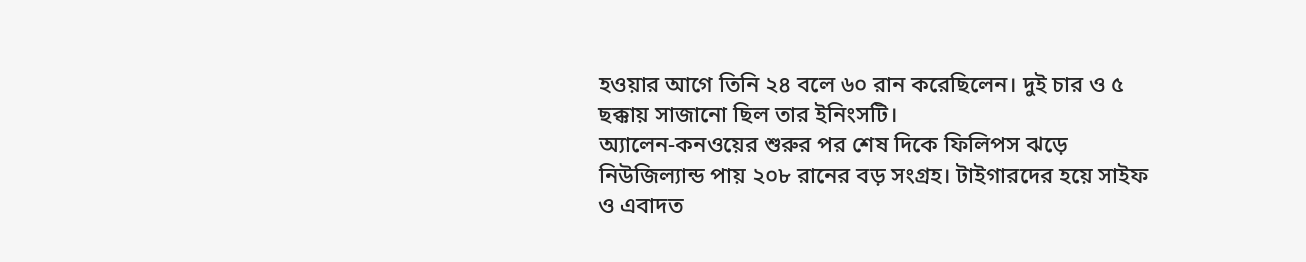হওয়ার আগে তিনি ২৪ বলে ৬০ রান করেছিলেন। দুই চার ও ৫ ছক্কায় সাজানো ছিল তার ইনিংসটি।
অ্যালেন-কনওয়ের শুরুর পর শেষ দিকে ফিলিপস ঝড়ে নিউজিল্যান্ড পায় ২০৮ রানের বড় সংগ্রহ। টাইগারদের হয়ে সাইফ ও এবাদত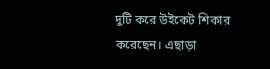দুটি করে উইকেট শিকার করেছেন। এছাড়া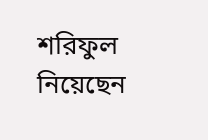শরিফুল নিয়েছেন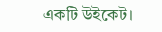একটি উইকেট।